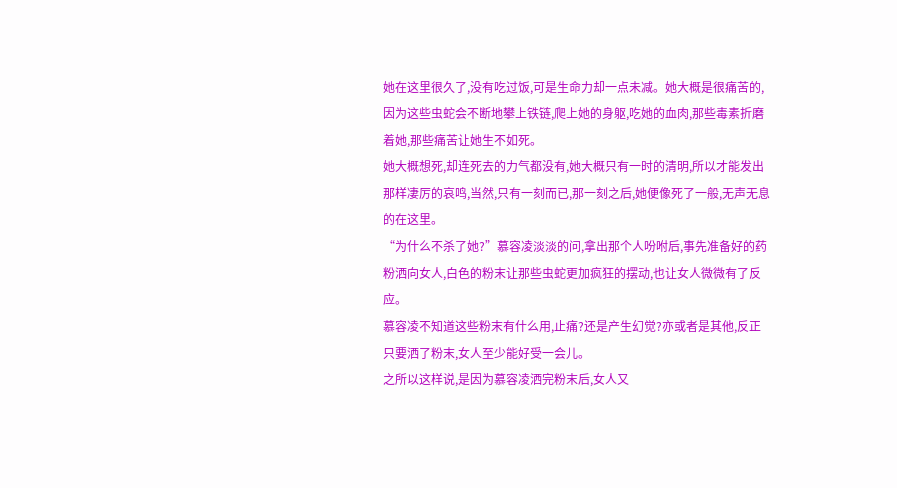她在这里很久了,没有吃过饭,可是生命力却一点未减。她大概是很痛苦的,因为这些虫蛇会不断地攀上铁链,爬上她的身躯,吃她的血肉,那些毒素折磨着她,那些痛苦让她生不如死。
她大概想死,却连死去的力气都没有,她大概只有一时的清明,所以才能发出那样凄厉的哀鸣,当然,只有一刻而已,那一刻之后,她便像死了一般,无声无息的在这里。
“为什么不杀了她?”慕容凌淡淡的问,拿出那个人吩咐后,事先准备好的药粉洒向女人,白色的粉末让那些虫蛇更加疯狂的摆动,也让女人微微有了反应。
慕容凌不知道这些粉末有什么用,止痛?还是产生幻觉?亦或者是其他,反正只要洒了粉末,女人至少能好受一会儿。
之所以这样说,是因为慕容凌洒完粉末后,女人又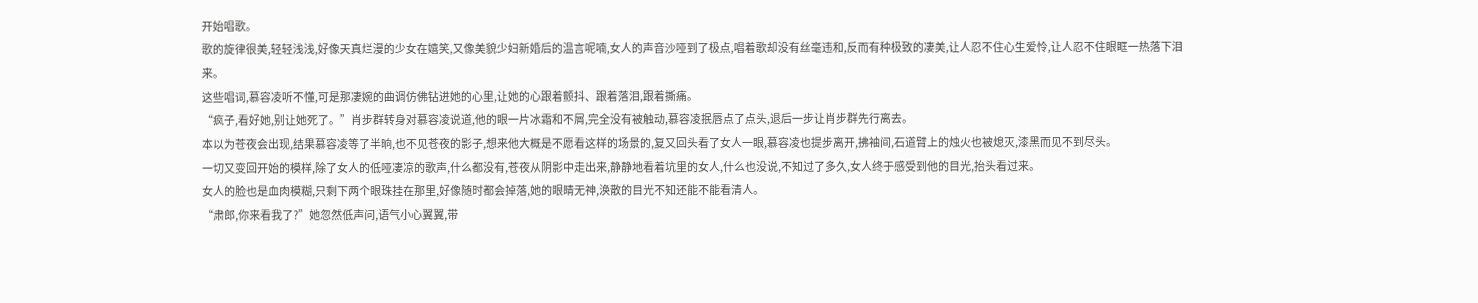开始唱歌。
歌的旋律很美,轻轻浅浅,好像天真烂漫的少女在嬉笑,又像美貌少妇新婚后的温言呢喃,女人的声音沙哑到了极点,唱着歌却没有丝毫违和,反而有种极致的凄美,让人忍不住心生爱怜,让人忍不住眼眶一热落下泪来。
这些唱词,慕容凌听不懂,可是那凄婉的曲调仿佛钻进她的心里,让她的心跟着颤抖、跟着落泪,跟着撕痛。
“疯子,看好她,别让她死了。”肖步群转身对慕容凌说道,他的眼一片冰霜和不屑,完全没有被触动,慕容凌抿唇点了点头,退后一步让肖步群先行离去。
本以为苍夜会出现,结果慕容凌等了半晌,也不见苍夜的影子,想来他大概是不愿看这样的场景的,复又回头看了女人一眼,慕容凌也提步离开,拂袖间,石道臂上的烛火也被熄灭,漆黑而见不到尽头。
一切又变回开始的模样,除了女人的低哑凄凉的歌声,什么都没有,苍夜从阴影中走出来,静静地看着坑里的女人,什么也没说,不知过了多久,女人终于感受到他的目光,抬头看过来。
女人的脸也是血肉模糊,只剩下两个眼珠挂在那里,好像随时都会掉落,她的眼睛无神,涣散的目光不知还能不能看清人。
“肃郎,你来看我了?”她忽然低声问,语气小心翼翼,带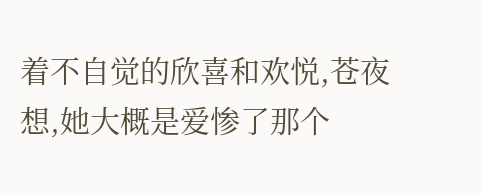着不自觉的欣喜和欢悦,苍夜想,她大概是爱惨了那个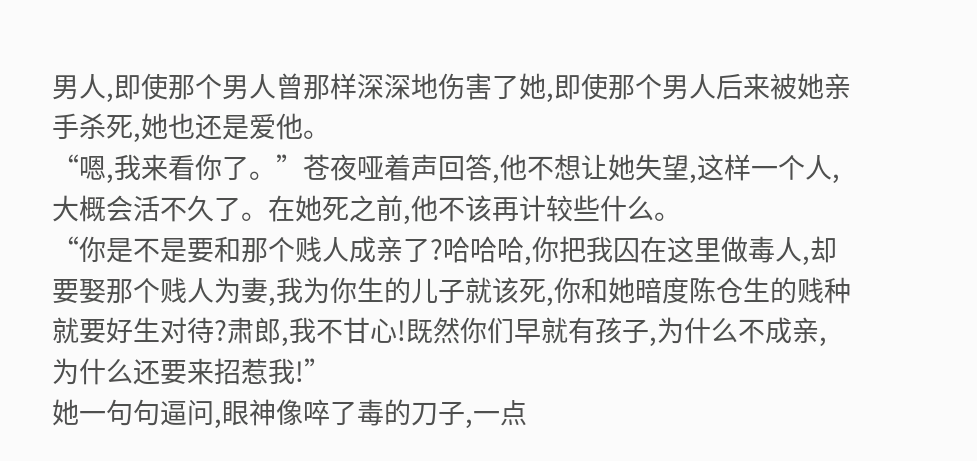男人,即使那个男人曾那样深深地伤害了她,即使那个男人后来被她亲手杀死,她也还是爱他。
“嗯,我来看你了。”苍夜哑着声回答,他不想让她失望,这样一个人,大概会活不久了。在她死之前,他不该再计较些什么。
“你是不是要和那个贱人成亲了?哈哈哈,你把我囚在这里做毒人,却要娶那个贱人为妻,我为你生的儿子就该死,你和她暗度陈仓生的贱种就要好生对待?肃郎,我不甘心!既然你们早就有孩子,为什么不成亲,为什么还要来招惹我!”
她一句句逼问,眼神像啐了毒的刀子,一点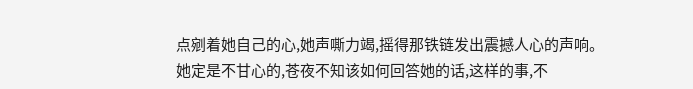点剜着她自己的心,她声嘶力竭,摇得那铁链发出震撼人心的声响。
她定是不甘心的,苍夜不知该如何回答她的话,这样的事,不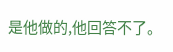是他做的,他回答不了。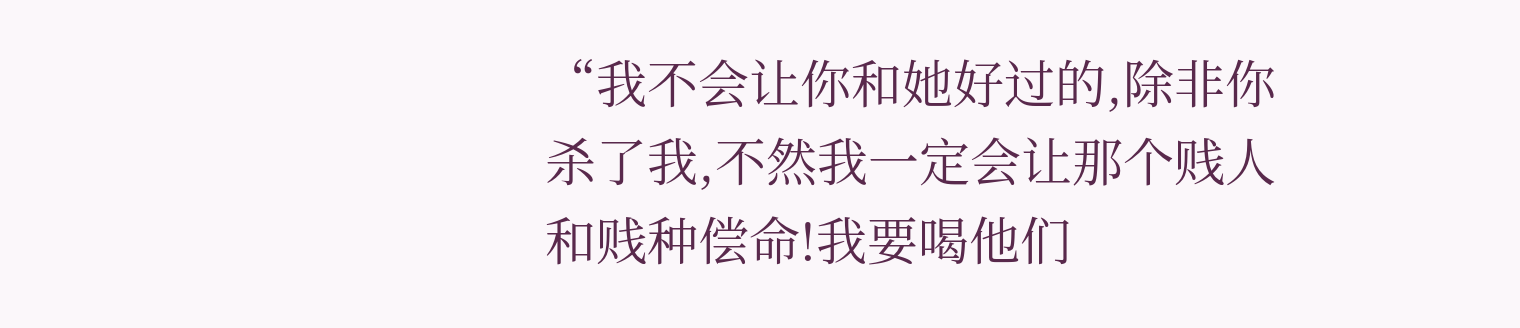“我不会让你和她好过的,除非你杀了我,不然我一定会让那个贱人和贱种偿命!我要喝他们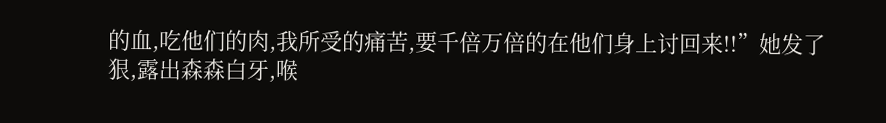的血,吃他们的肉,我所受的痛苦,要千倍万倍的在他们身上讨回来!!”她发了狠,露出森森白牙,喉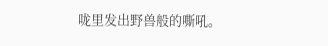咙里发出野兽般的嘶吼。